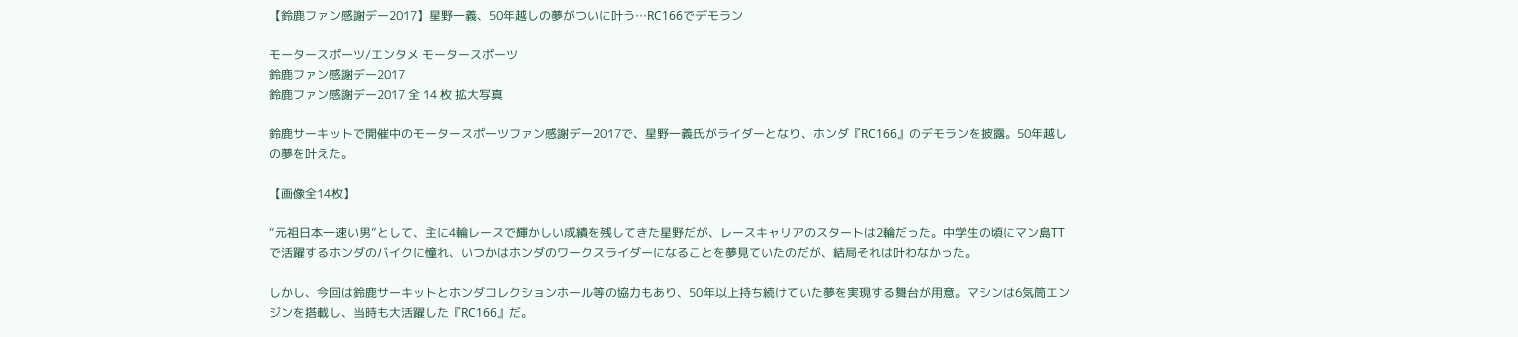【鈴鹿ファン感謝デー2017】星野一義、50年越しの夢がついに叶う…RC166でデモラン

モータースポーツ/エンタメ モータースポーツ
鈴鹿ファン感謝デー2017
鈴鹿ファン感謝デー2017 全 14 枚 拡大写真

鈴鹿サーキットで開催中のモータースポーツファン感謝デー2017で、星野一義氏がライダーとなり、ホンダ『RC166』のデモランを披露。50年越しの夢を叶えた。

【画像全14枚】

“元祖日本一速い男”として、主に4輪レースで輝かしい成績を残してきた星野だが、レースキャリアのスタートは2輪だった。中学生の頃にマン島TTで活躍するホンダのバイクに憧れ、いつかはホンダのワークスライダーになることを夢見ていたのだが、結局それは叶わなかった。

しかし、今回は鈴鹿サーキットとホンダコレクションホール等の協力もあり、50年以上持ち続けていた夢を実現する舞台が用意。マシンは6気筒エンジンを搭載し、当時も大活躍した『RC166』だ。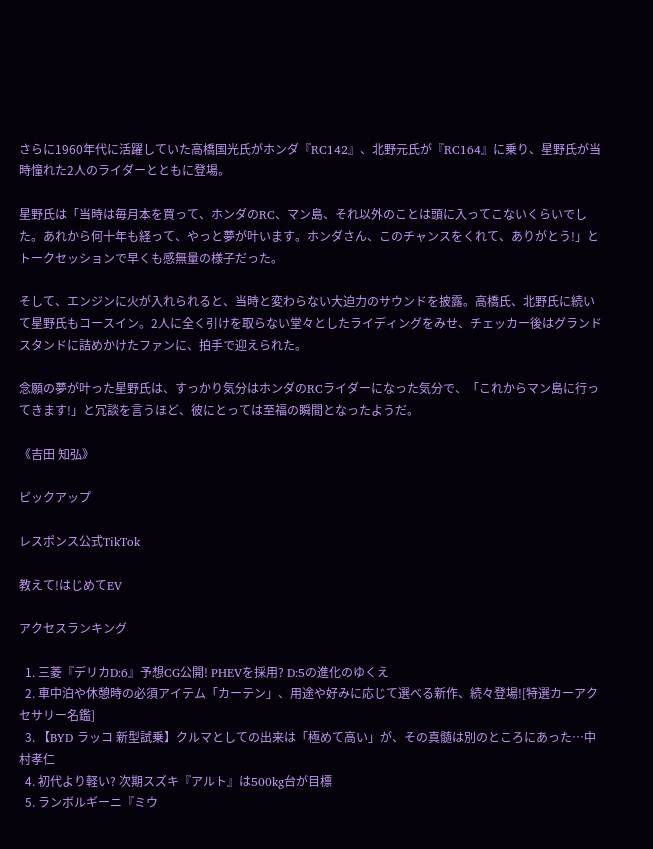さらに1960年代に活躍していた高橋国光氏がホンダ『RC142』、北野元氏が『RC164』に乗り、星野氏が当時憧れた2人のライダーとともに登場。

星野氏は「当時は毎月本を買って、ホンダのRC、マン島、それ以外のことは頭に入ってこないくらいでした。あれから何十年も経って、やっと夢が叶います。ホンダさん、このチャンスをくれて、ありがとう!」とトークセッションで早くも感無量の様子だった。

そして、エンジンに火が入れられると、当時と変わらない大迫力のサウンドを披露。高橋氏、北野氏に続いて星野氏もコースイン。2人に全く引けを取らない堂々としたライディングをみせ、チェッカー後はグランドスタンドに詰めかけたファンに、拍手で迎えられた。

念願の夢が叶った星野氏は、すっかり気分はホンダのRCライダーになった気分で、「これからマン島に行ってきます!」と冗談を言うほど、彼にとっては至福の瞬間となったようだ。

《吉田 知弘》

ピックアップ

レスポンス公式TikTok

教えて!はじめてEV

アクセスランキング

  1. 三菱『デリカD:6』予想CG公開! PHEVを採用? D:5の進化のゆくえ
  2. 車中泊や休憩時の必須アイテム「カーテン」、用途や好みに応じて選べる新作、続々登場![特選カーアクセサリー名鑑]
  3. 【BYD ラッコ 新型試乗】クルマとしての出来は「極めて高い」が、その真髄は別のところにあった…中村孝仁
  4. 初代より軽い? 次期スズキ『アルト』は500kg台が目標
  5. ランボルギーニ『ミウ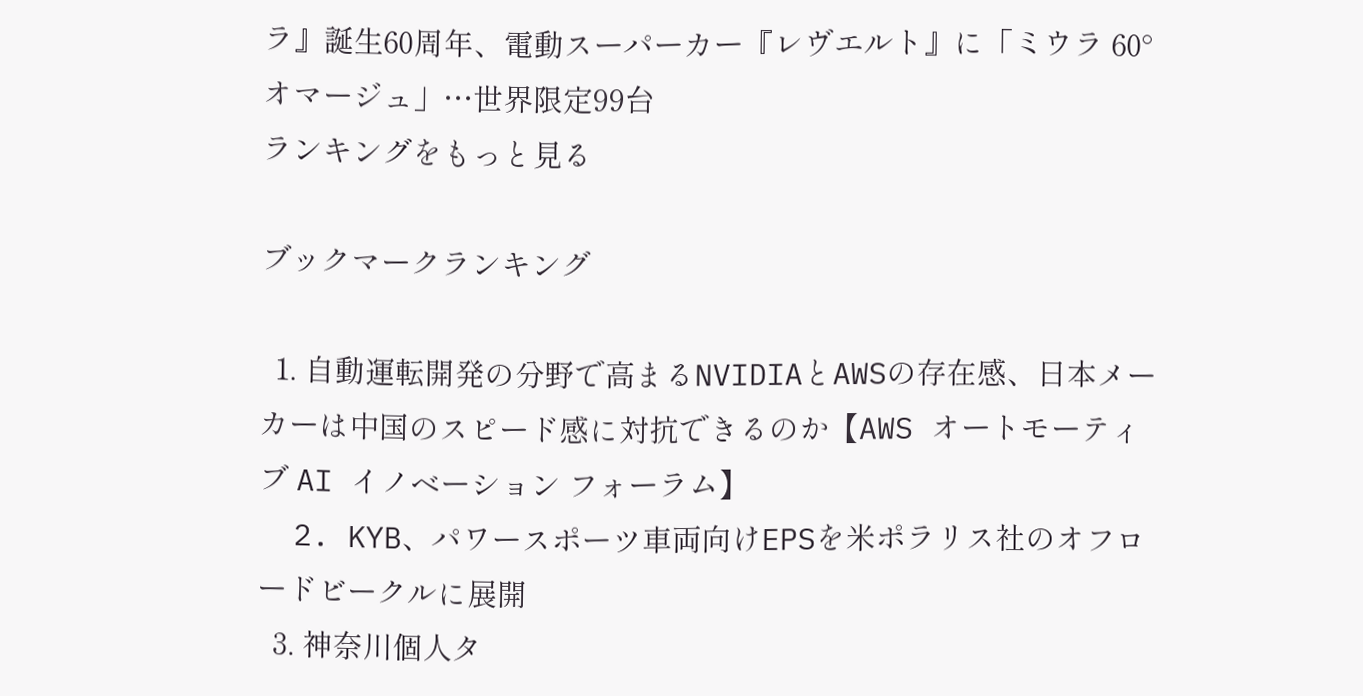ラ』誕生60周年、電動スーパーカー『レヴエルト』に「ミウラ 60° オマージュ」…世界限定99台
ランキングをもっと見る

ブックマークランキング

  1. 自動運転開発の分野で高まるNVIDIAとAWSの存在感、日本メーカーは中国のスピード感に対抗できるのか【AWS オートモーティブ AI イノベーション フォーラム】
  2. KYB、パワースポーツ車両向けEPSを米ポラリス社のオフロードビークルに展開
  3. 神奈川個人タ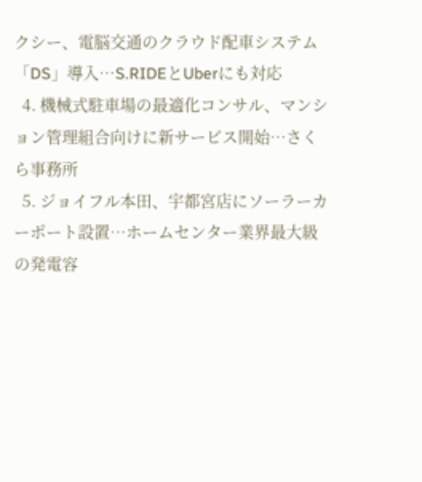クシー、電脳交通のクラウド配車システム「DS」導入…S.RIDEとUberにも対応
  4. 機械式駐車場の最適化コンサル、マンション管理組合向けに新サービス開始…さくら事務所
  5. ジョイフル本田、宇都宮店にソーラーカーポート設置…ホームセンター業界最大級の発電容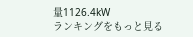量1126.4kW
ランキングをもっと見る